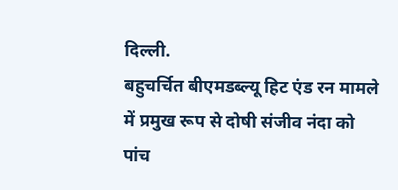दिल्ली.
बहुचर्चित बीएमडब्ल्यू हिट एंड रन मामले में प्रमुख रूप से दोषी संजीव नंदा को पांच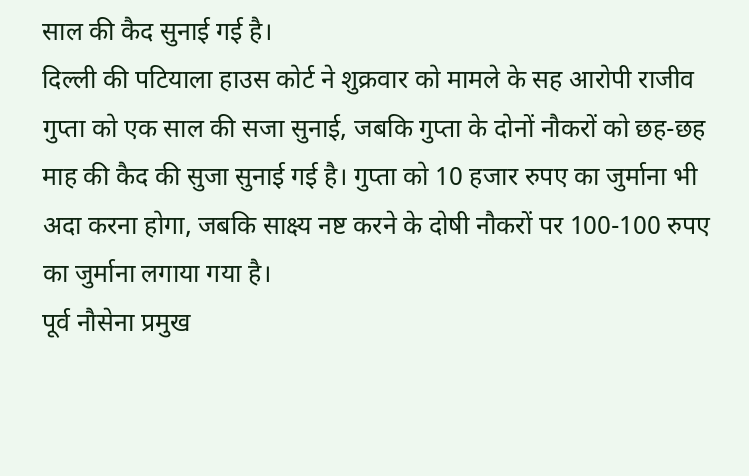साल की कैद सुनाई गई है।
दिल्ली की पटियाला हाउस कोर्ट ने शुक्रवार को मामले के सह आरोपी राजीव गुप्ता को एक साल की सजा सुनाई, जबकि गुप्ता के दोनों नौकरों को छह-छह माह की कैद की सुजा सुनाई गई है। गुप्ता को 10 हजार रुपए का जुर्माना भी अदा करना होगा, जबकि साक्ष्य नष्ट करने के दोषी नौकरों पर 100-100 रुपए का जुर्माना लगाया गया है।
पूर्व नौसेना प्रमुख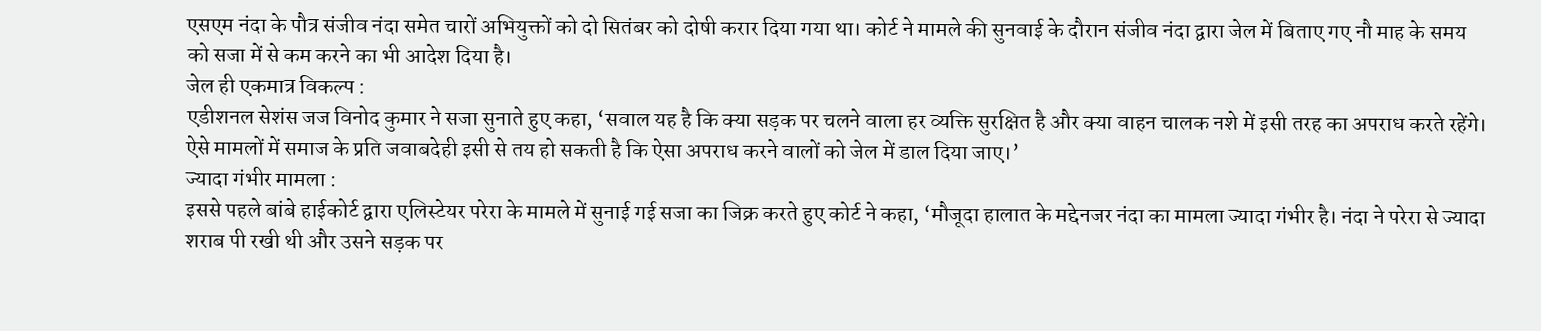एसएम नंदा के पौत्र संजीव नंदा समेत चारों अभियुक्तों को दो सितंबर को दोषी करार दिया गया था। कोर्ट ने मामले की सुनवाई के दौरान संजीव नंदा द्वारा जेल में बिताए गए नौ माह के समय को सजा में से कम करने का भी आदेश दिया है।
जेल ही एकमात्र विकल्प :
एडीशनल सेशंस जज विनोद कुमार ने सजा सुनाते हुए कहा, ‘सवाल यह है कि क्या सड़क पर चलने वाला हर व्यक्ति सुरक्षित है और क्या वाहन चालक नशे में इसी तरह का अपराध करते रहेंगे। ऐसे मामलों में समाज के प्रति जवाबदेही इसी से तय हो सकती है कि ऐसा अपराध करने वालों को जेल में डाल दिया जाए।’
ज्यादा गंभीर मामला :
इससे पहले बांबे हाईकोर्ट द्वारा एलिस्टेयर परेरा के मामले में सुनाई गई सजा का जिक्र करते हुए कोर्ट ने कहा, ‘मौजूदा हालात के मद्देनजर नंदा का मामला ज्यादा गंभीर है। नंदा ने परेरा से ज्यादा शराब पी रखी थी और उसने सड़क पर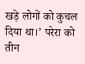खड़े लोगों को कुचल दिया था।’ परेरा को तीन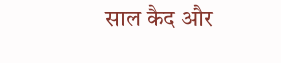साल कैद और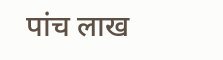पांच लाख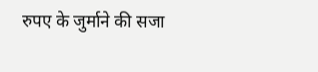रुपए के जुर्माने की सजा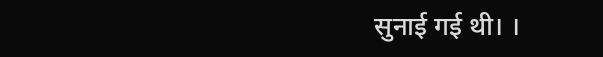सुनाई गई थी। ।